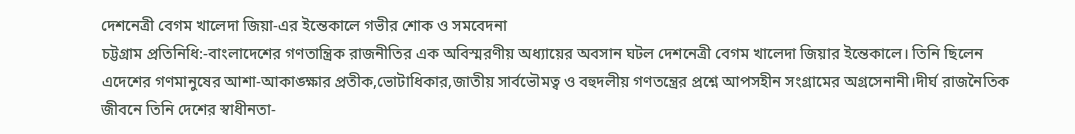দেশনেত্রী বেগম খালেদা জিয়া-এর ইন্তেকালে গভীর শোক ও সমবেদনা
চট্টগ্রাম প্রতিনিধি:-বাংলাদেশের গণতান্ত্রিক রাজনীতির এক অবিস্মরণীয় অধ্যায়ের অবসান ঘটল দেশনেত্রী বেগম খালেদা জিয়ার ইন্তেকালে। তিনি ছিলেন এদেশের গণমানুষের আশা-আকাঙ্ক্ষার প্রতীক,ভোটাধিকার,জাতীয় সার্বভৌমত্ব ও বহুদলীয় গণতন্ত্রের প্রশ্নে আপসহীন সংগ্রামের অগ্রসেনানী।দীর্ঘ রাজনৈতিক জীবনে তিনি দেশের স্বাধীনতা-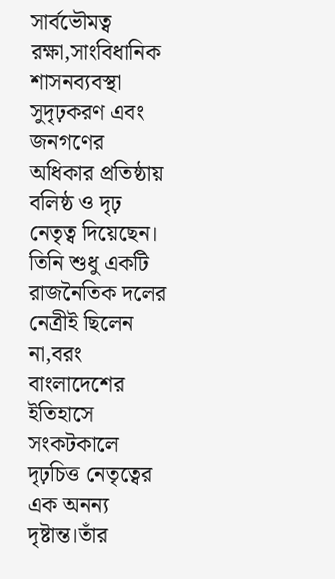সার্বভৌমত্ব রক্ষা,সাংবিধানিক শাসনব্যবস্থা সুদৃঢ়করণ এবং জনগণের অধিকার প্রতিষ্ঠায় বলিষ্ঠ ও দৃঢ় নেতৃত্ব দিয়েছেন।
তিনি শুধু একটি রাজনৈতিক দলের নেত্রীই ছিলেন না,বরং বাংলাদেশের ইতিহাসে সংকটকালে দৃঢ়চিত্ত নেতৃত্বের এক অনন্য দৃষ্টান্ত।তাঁর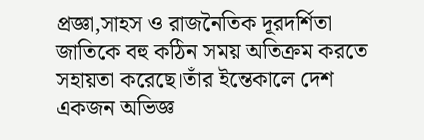প্রজ্ঞা,সাহস ও রাজনৈতিক দূরদর্শিতা জাতিকে বহু কঠিন সময় অতিক্রম করতে সহায়তা করেছে।তাঁর ইন্তেকালে দেশ একজন অভিজ্ঞ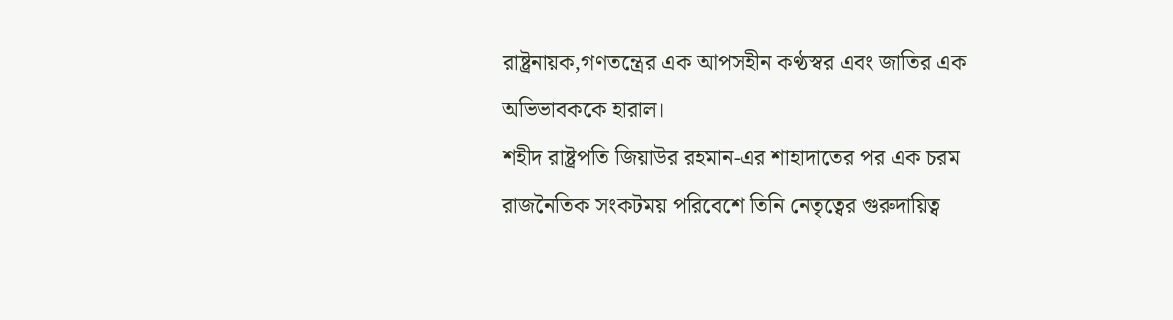রাষ্ট্রনায়ক,গণতন্ত্রের এক আপসহীন কণ্ঠস্বর এবং জাতির এক অভিভাবককে হারাল।
শহীদ রাষ্ট্রপতি জিয়াউর রহমান-এর শাহাদাতের পর এক চরম রাজনৈতিক সংকটময় পরিবেশে তিনি নেতৃত্বের গুরুদায়িত্ব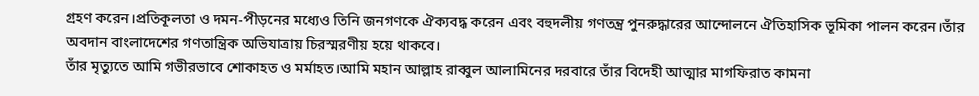গ্রহণ করেন।প্রতিকূলতা ও দমন-পীড়নের মধ্যেও তিনি জনগণকে ঐক্যবদ্ধ করেন এবং বহুদলীয় গণতন্ত্র পুনরুদ্ধারের আন্দোলনে ঐতিহাসিক ভূমিকা পালন করেন।তাঁর অবদান বাংলাদেশের গণতান্ত্রিক অভিযাত্রায় চিরস্মরণীয় হয়ে থাকবে।
তাঁর মৃত্যুতে আমি গভীরভাবে শোকাহত ও মর্মাহত।আমি মহান আল্লাহ রাব্বুল আলামিনের দরবারে তাঁর বিদেহী আত্মার মাগফিরাত কামনা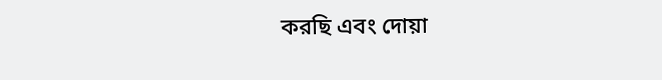করছি এবং দোয়া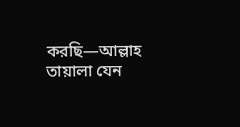করছি—আল্লাহ তায়ালা যেন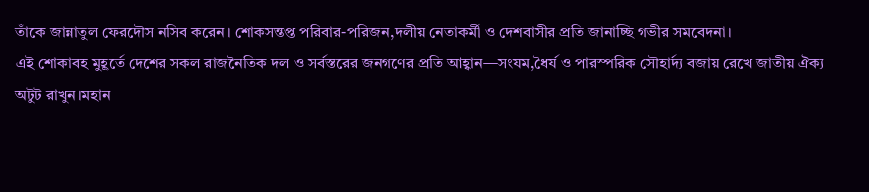তাঁকে জান্নাতুল ফেরদৌস নসিব করেন। শোকসন্তপ্ত পরিবার-পরিজন,দলীয় নেতাকর্মী ও দেশবাসীর প্রতি জানাচ্ছি গভীর সমবেদনা।
এই শোকাবহ মুহূর্তে দেশের সকল রাজনৈতিক দল ও সর্বস্তরের জনগণের প্রতি আহ্বান—সংযম,ধৈর্য ও পারস্পরিক সৌহার্দ্য বজায় রেখে জাতীয় ঐক্য অটুট রাখুন।মহান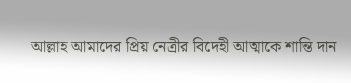আল্লাহ আমাদের প্রিয় নেত্রীর বিদেহী আত্মাকে শান্তি দান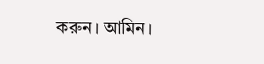করুন। আমিন।